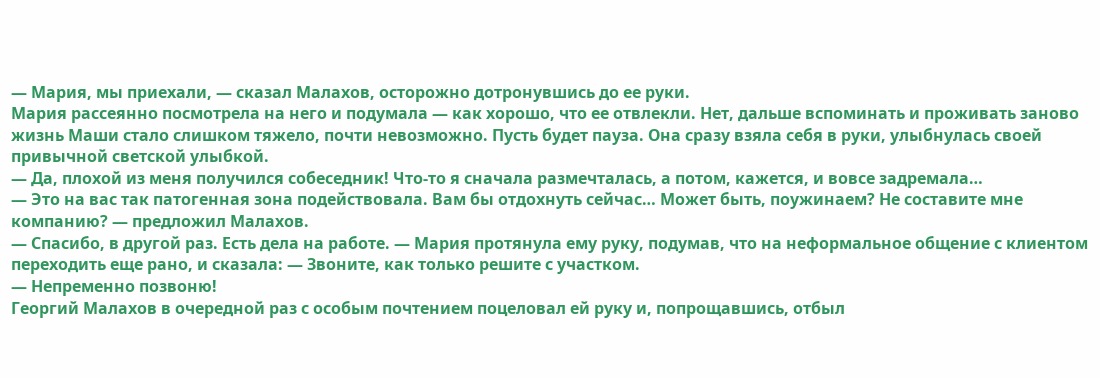— Мария, мы приехали, — сказал Малахов, осторожно дотронувшись до ее руки.
Мария рассеянно посмотрела на него и подумала — как хорошо, что ее отвлекли. Нет, дальше вспоминать и проживать заново жизнь Маши стало слишком тяжело, почти невозможно. Пусть будет пауза. Она сразу взяла себя в руки, улыбнулась своей привычной светской улыбкой.
— Да, плохой из меня получился собеседник! Что-то я сначала размечталась, а потом, кажется, и вовсе задремала…
— Это на вас так патогенная зона подействовала. Вам бы отдохнуть сейчас… Может быть, поужинаем? Не составите мне компанию? — предложил Малахов.
— Спасибо, в другой раз. Есть дела на работе. — Мария протянула ему руку, подумав, что на неформальное общение с клиентом переходить еще рано, и сказала: — Звоните, как только решите с участком.
— Непременно позвоню!
Георгий Малахов в очередной раз с особым почтением поцеловал ей руку и, попрощавшись, отбыл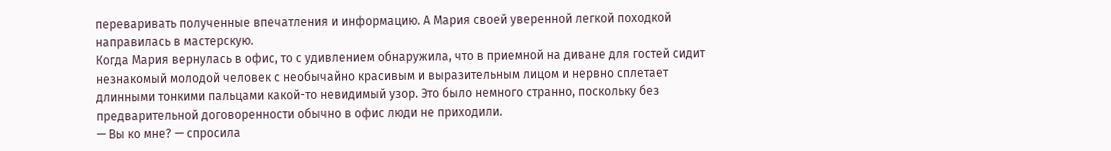переваривать полученные впечатления и информацию. А Мария своей уверенной легкой походкой направилась в мастерскую.
Когда Мария вернулась в офис, то с удивлением обнаружила, что в приемной на диване для гостей сидит незнакомый молодой человек с необычайно красивым и выразительным лицом и нервно сплетает длинными тонкими пальцами какой-то невидимый узор. Это было немного странно, поскольку без предварительной договоренности обычно в офис люди не приходили.
— Вы ко мне? — спросила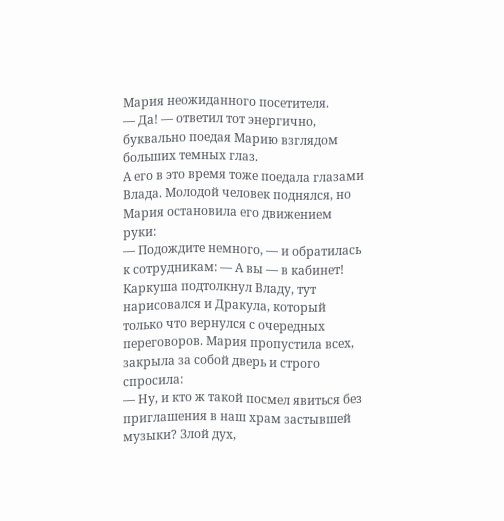Мария неожиданного посетителя.
— Да! — ответил тот энергично, буквально поедая Марию взглядом больших темных глаз.
А его в это время тоже поедала глазами Влада. Молодой человек поднялся, но Мария остановила его движением руки:
— Подождите немного, — и обратилась к сотрудникам: — А вы — в кабинет!
Каркуша подтолкнул Владу, тут нарисовался и Дракула, который только что вернулся с очередных переговоров. Мария пропустила всех, закрыла за собой дверь и строго спросила:
— Ну, и кто ж такой посмел явиться без приглашения в наш храм застывшей музыки? Злой дух,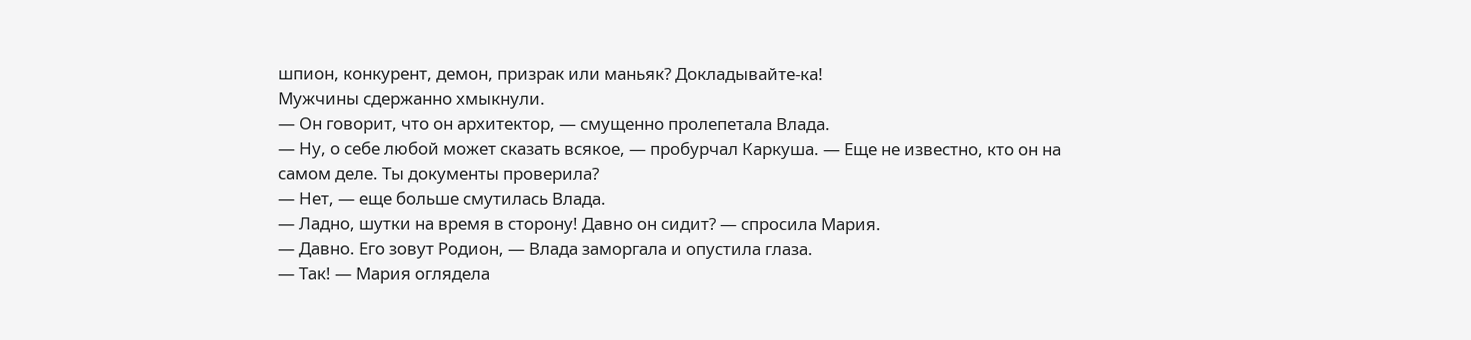шпион, конкурент, демон, призрак или маньяк? Докладывайте-ка!
Мужчины сдержанно хмыкнули.
— Он говорит, что он архитектор, — смущенно пролепетала Влада.
— Ну, о себе любой может сказать всякое, — пробурчал Каркуша. — Еще не известно, кто он на самом деле. Ты документы проверила?
— Нет, — еще больше смутилась Влада.
— Ладно, шутки на время в сторону! Давно он сидит? — спросила Мария.
— Давно. Его зовут Родион, — Влада заморгала и опустила глаза.
— Так! — Мария оглядела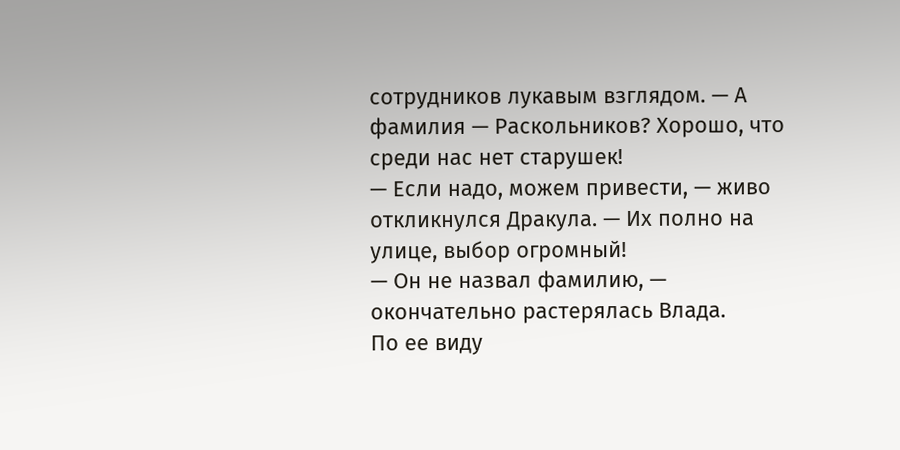сотрудников лукавым взглядом. — А фамилия — Раскольников? Хорошо, что среди нас нет старушек!
— Если надо, можем привести, — живо откликнулся Дракула. — Их полно на улице, выбор огромный!
— Он не назвал фамилию, — окончательно растерялась Влада.
По ее виду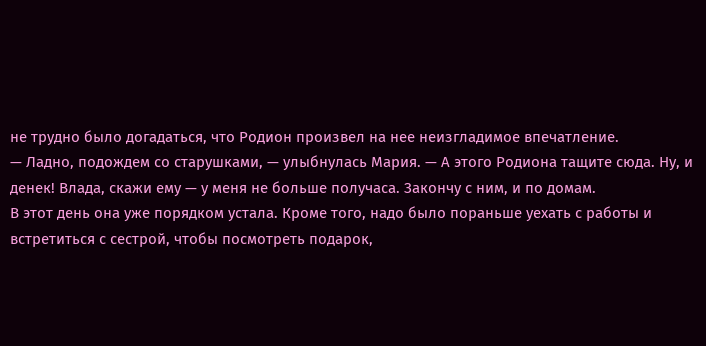не трудно было догадаться, что Родион произвел на нее неизгладимое впечатление.
— Ладно, подождем со старушками, — улыбнулась Мария. — А этого Родиона тащите сюда. Ну, и денек! Влада, скажи ему — у меня не больше получаса. Закончу с ним, и по домам.
В этот день она уже порядком устала. Кроме того, надо было пораньше уехать с работы и встретиться с сестрой, чтобы посмотреть подарок,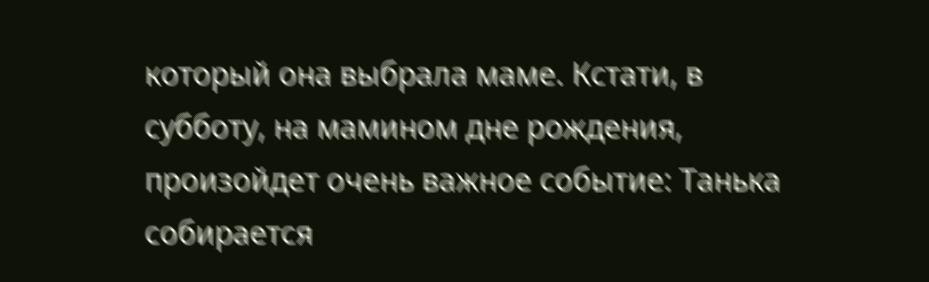который она выбрала маме. Кстати, в субботу, на мамином дне рождения, произойдет очень важное событие: Танька собирается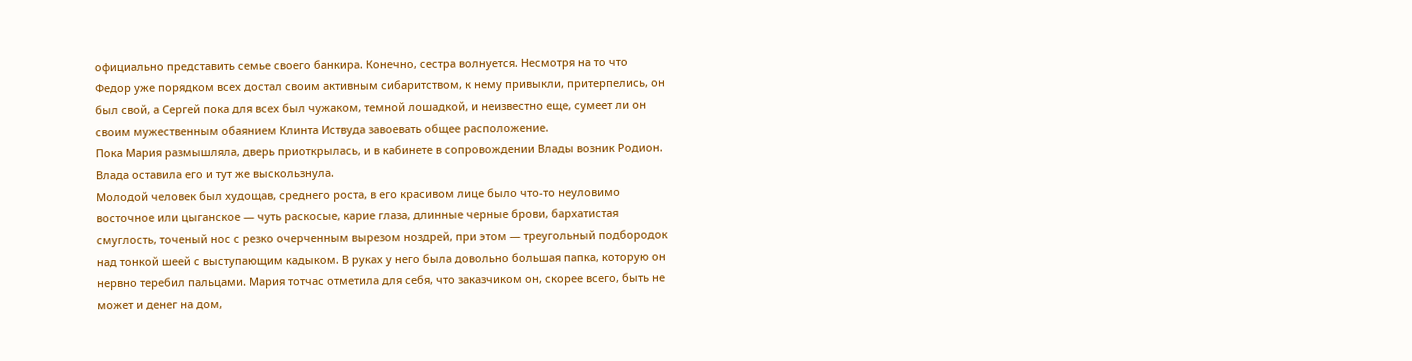официально представить семье своего банкира. Конечно, сестра волнуется. Несмотря на то что Федор уже порядком всех достал своим активным сибаритством, к нему привыкли, притерпелись, он был свой, а Сергей пока для всех был чужаком, темной лошадкой, и неизвестно еще, сумеет ли он своим мужественным обаянием Клинта Иствуда завоевать общее расположение.
Пока Мария размышляла, дверь приоткрылась, и в кабинете в сопровождении Влады возник Родион. Влада оставила его и тут же выскользнула.
Молодой человек был худощав, среднего роста, в его красивом лице было что-то неуловимо восточное или цыганское — чуть раскосые, карие глаза, длинные черные брови, бархатистая смуглость, точеный нос с резко очерченным вырезом ноздрей, при этом — треугольный подбородок над тонкой шеей с выступающим кадыком. В руках у него была довольно большая папка, которую он нервно теребил пальцами. Мария тотчас отметила для себя, что заказчиком он, скорее всего, быть не может и денег на дом,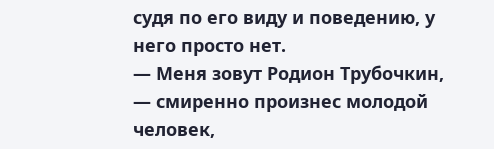судя по его виду и поведению, у него просто нет.
— Меня зовут Родион Трубочкин, — смиренно произнес молодой человек,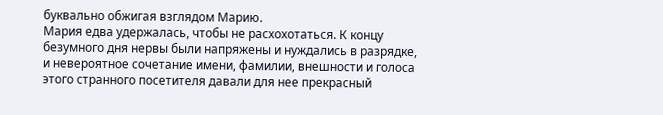буквально обжигая взглядом Марию.
Мария едва удержалась, чтобы не расхохотаться. К концу безумного дня нервы были напряжены и нуждались в разрядке, и невероятное сочетание имени, фамилии, внешности и голоса этого странного посетителя давали для нее прекрасный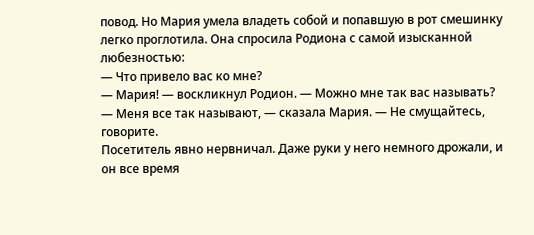повод. Но Мария умела владеть собой и попавшую в рот смешинку легко проглотила. Она спросила Родиона с самой изысканной любезностью:
— Что привело вас ко мне?
— Мария! — воскликнул Родион. — Можно мне так вас называть?
— Меня все так называют, — сказала Мария. — Не смущайтесь, говорите.
Посетитель явно нервничал. Даже руки у него немного дрожали, и он все время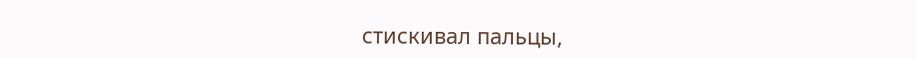стискивал пальцы,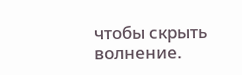чтобы скрыть волнение.